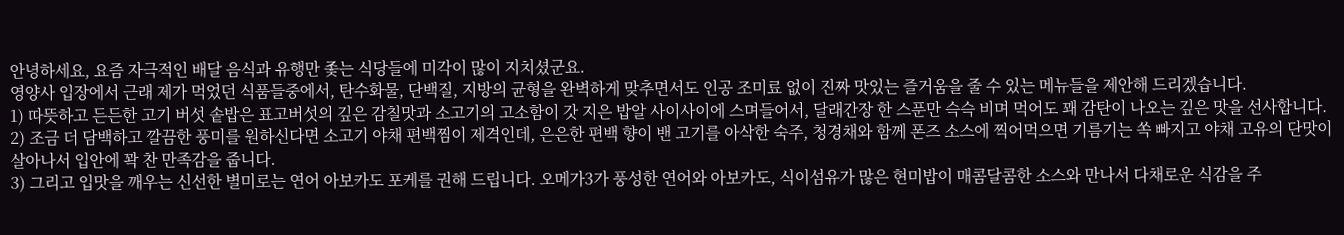안녕하세요, 요즘 자극적인 배달 음식과 유행만 좇는 식당들에 미각이 많이 지치셨군요.
영양사 입장에서 근래 제가 먹었던 식품들중에서, 탄수화물, 단백질, 지방의 균형을 완벽하게 맞추면서도 인공 조미료 없이 진짜 맛있는 즐거움을 줄 수 있는 메뉴들을 제안해 드리겠습니다.
1) 따뜻하고 든든한 고기 버섯 솥밥은 표고버섯의 깊은 감칠맛과 소고기의 고소함이 갓 지은 밥알 사이사이에 스며들어서, 달래간장 한 스푼만 슥슥 비며 먹어도 꽤 감탄이 나오는 깊은 맛을 선사합니다.
2) 조금 더 담백하고 깔끔한 풍미를 원하신다면 소고기 야채 편백찜이 제격인데, 은은한 편백 향이 밴 고기를 아삭한 숙주, 청경채와 함께 폰즈 소스에 찍어먹으면 기름기는 쏙 빠지고 야채 고유의 단맛이 살아나서 입안에 꽉 찬 만족감을 줍니다.
3) 그리고 입맛을 깨우는 신선한 별미로는 연어 아보카도 포케를 권해 드립니다. 오메가3가 풍성한 연어와 아보카도, 식이섬유가 많은 현미밥이 매콤달콤한 소스와 만나서 다채로운 식감을 주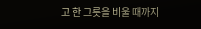고 한 그릇을 비울 때까지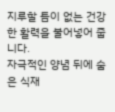지루할 틈이 없는 건강한 활력을 불어넣어 줍니다.
자극적인 양념 뒤에 숨은 식재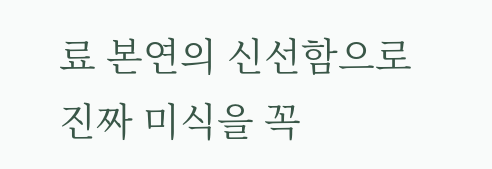료 본연의 신선함으로 진짜 미식을 꼭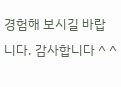경험해 보시길 바랍니다. 감사합니다 ^ ^